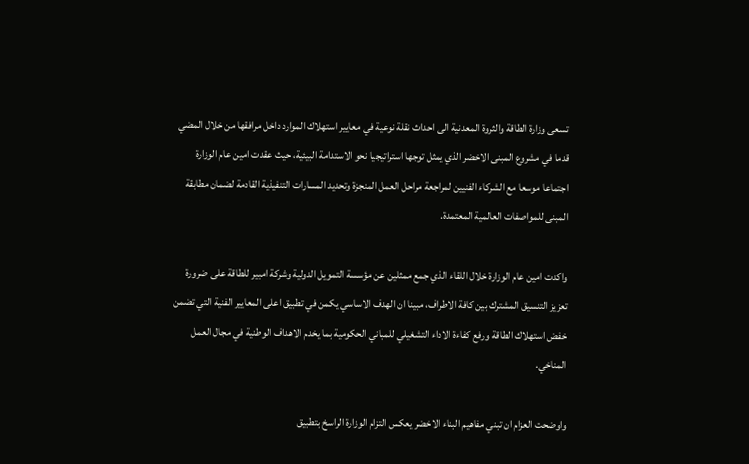تسعى وزارة الطاقة والثروة المعدنية الى احداث نقلة نوعية في معايير استهلاك الموارد داخل مرافقها من خلال المضي قدما في مشروع المبنى الاخضر الذي يمثل توجها استراتيجيا نحو الاستدامة البيئية، حيث عقدت امين عام الوزارة اجتماعا موسعا مع الشركاء الفنيين لمراجعة مراحل العمل المنجزة وتحديد المسارات التنفيذية القادمة لضمان مطابقة المبنى للمواصفات العالمية المعتمدة.

واكدت امين عام الوزارة خلال اللقاء الذي جمع ممثلين عن مؤسسة التمويل الدولية وشركة امبير للطاقة على ضرورة تعزيز التنسيق المشترك بين كافة الاطراف، مبينا ان الهدف الاساسي يكمن في تطبيق اعلى المعايير الفنية التي تضمن خفض استهلاك الطاقة ورفع كفاءة الاداء التشغيلي للمباني الحكومية بما يخدم الاهداف الوطنية في مجال العمل المناخي.

واوضحت العزام ان تبني مفاهيم البناء الاخضر يعكس التزام الوزارة الراسخ بتطبيق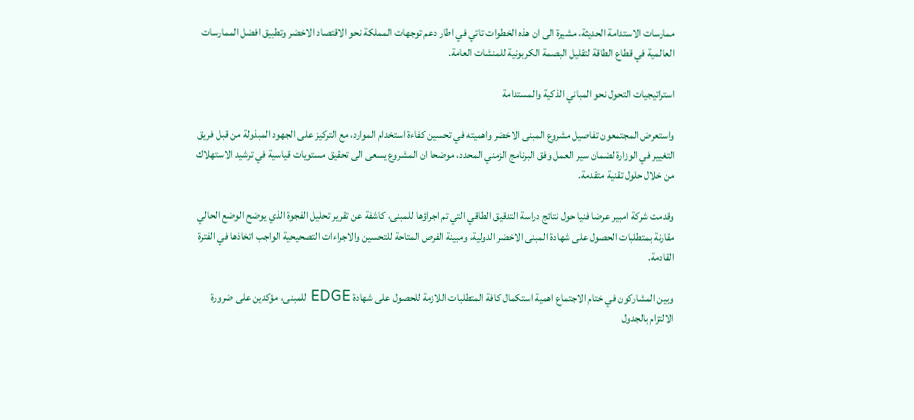ممارسات الاستدامة الحديثة، مشيرة الى ان هذه الخطوات تاتي في اطار دعم توجهات المملكة نحو الاقتصاد الاخضر وتطبيق افضل الممارسات العالمية في قطاع الطاقة لتقليل البصمة الكربونية للمنشات العامة.

استراتيجيات التحول نحو المباني الذكية والمستدامة

واستعرض المجتمعون تفاصيل مشروع المبنى الاخضر واهميته في تحسين كفاءة استخدام الموارد، مع التركيز على الجهود المبذولة من قبل فريق التغيير في الوزارة لضمان سير العمل وفق البرنامج الزمني المحدد، موضحا ان المشروع يسعى الى تحقيق مستويات قياسية في ترشيد الاستهلاك من خلال حلول تقنية متقدمة.

وقدمت شركة امبير عرضا فنيا حول نتائج دراسة التدقيق الطاقي التي تم اجراؤها للمبنى، كاشفة عن تقرير تحليل الفجوة الذي يوضح الوضع الحالي مقارنة بمتطلبات الحصول على شهادة المبنى الاخضر الدولية، ومبينة الفرص المتاحة للتحسين والاجراءات التصحيحية الواجب اتخاذها في الفترة القادمة.

وبين المشاركون في ختام الاجتماع اهمية استكمال كافة المتطلبات اللازمة للحصول على شهادة EDGE للمبنى، مؤكدين على ضرورة الالتزام بالجدول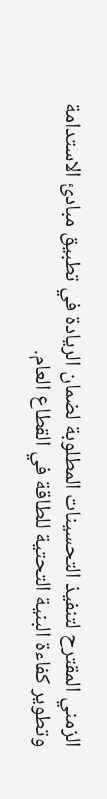الزمني المقترح لتنفيذ التحسينات المطلوبة لضمان الريادة في تطبيق مبادئ الاستدامة وتطوير كفاءة البنية التحتية للطاقة في القطاع العام.